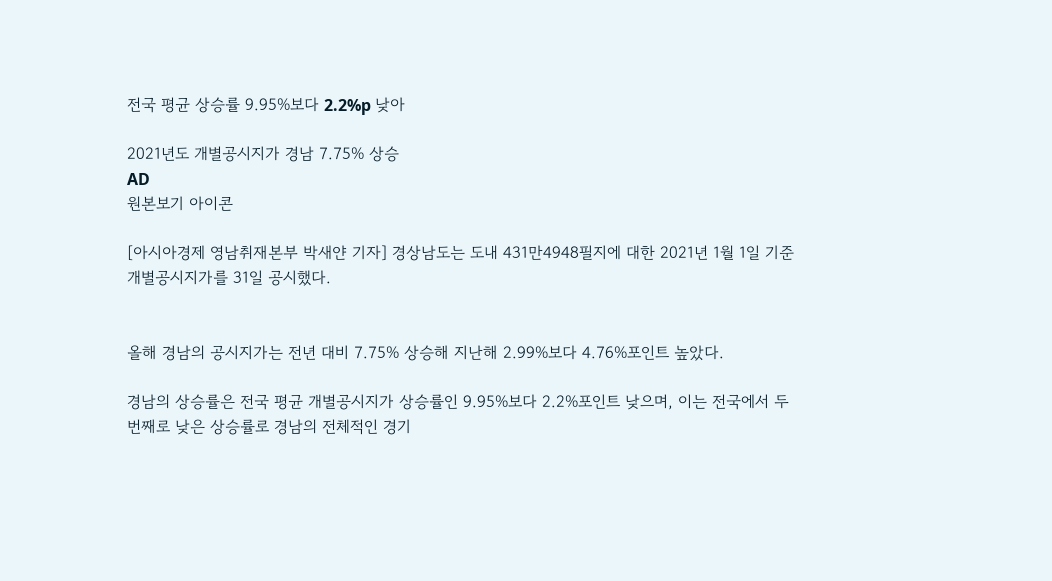전국 평균 상승률 9.95%보다 2.2%p 낮아

2021년도 개별공시지가 경남 7.75% 상승
AD
원본보기 아이콘

[아시아경제 영남취재본부 박새얀 기자] 경상남도는 도내 431만4948필지에 대한 2021년 1월 1일 기준 개별공시지가를 31일 공시했다.


올해 경남의 공시지가는 전년 대비 7.75% 상승해 지난해 2.99%보다 4.76%포인트 높았다.

경남의 상승률은 전국 평균 개별공시지가 상승률인 9.95%보다 2.2%포인트 낮으며, 이는 전국에서 두 번째로 낮은 상승률로 경남의 전체적인 경기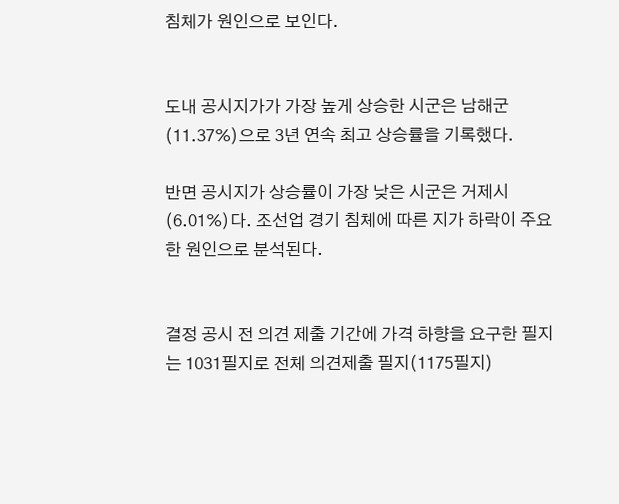침체가 원인으로 보인다.


도내 공시지가가 가장 높게 상승한 시군은 남해군(11.37%)으로 3년 연속 최고 상승률을 기록했다.

반면 공시지가 상승률이 가장 낮은 시군은 거제시(6.01%)다. 조선업 경기 침체에 따른 지가 하락이 주요한 원인으로 분석된다.


결정 공시 전 의견 제출 기간에 가격 하향을 요구한 필지는 1031필지로 전체 의견제출 필지(1175필지)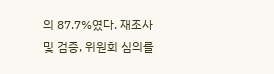의 87.7%였다. 재조사 및 검증, 위원회 심의를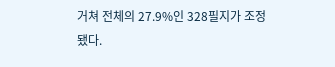거쳐 전체의 27.9%인 328필지가 조정됐다.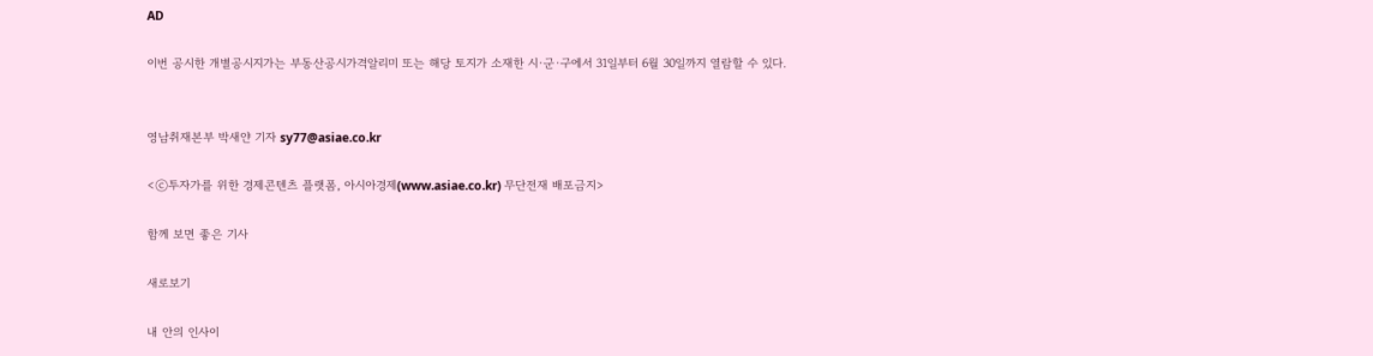AD

이번 공시한 개별공시지가는 부동산공시가격알리미 또는 해당 토지가 소재한 시·군·구에서 31일부터 6월 30일까지 열람할 수 있다.


영남취재본부 박새얀 기자 sy77@asiae.co.kr

<ⓒ투자가를 위한 경제콘텐츠 플랫폼, 아시아경제(www.asiae.co.kr) 무단전재 배포금지>

함께 보면 좋은 기사

새로보기

내 안의 인사이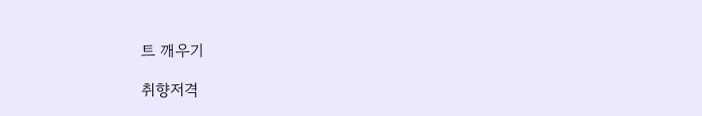트 깨우기

취향저격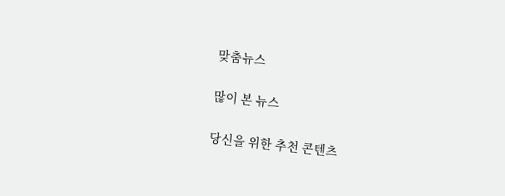맞춤뉴스

많이 본 뉴스

당신을 위한 추천 콘텐츠